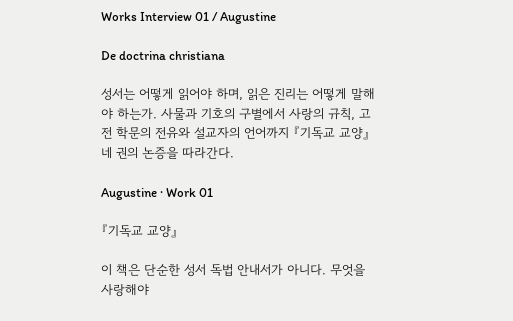Works Interview 01 / Augustine

De doctrina christiana

성서는 어떻게 읽어야 하며, 읽은 진리는 어떻게 말해야 하는가. 사물과 기호의 구별에서 사랑의 규칙, 고전 학문의 전유와 설교자의 언어까지 『기독교 교양』 네 권의 논증을 따라간다.

Augustine · Work 01

『기독교 교양』

이 책은 단순한 성서 독법 안내서가 아니다. 무엇을 사랑해야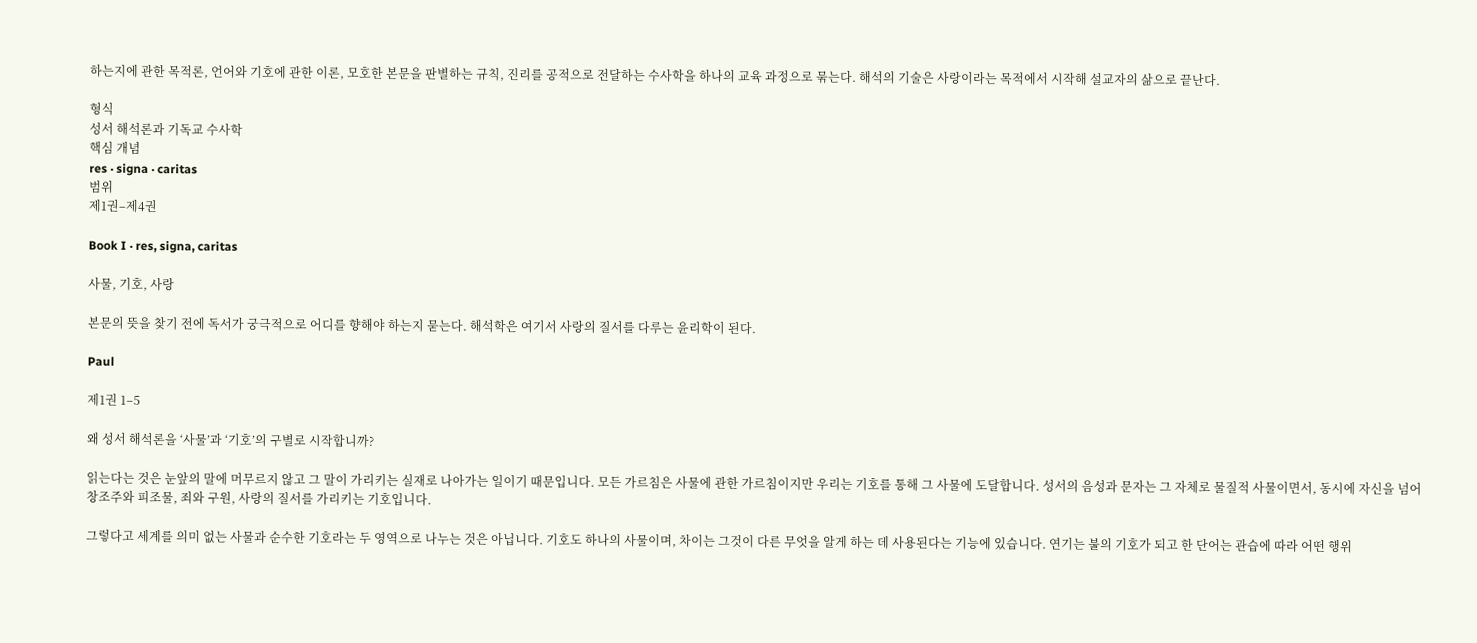하는지에 관한 목적론, 언어와 기호에 관한 이론, 모호한 본문을 판별하는 규칙, 진리를 공적으로 전달하는 수사학을 하나의 교육 과정으로 묶는다. 해석의 기술은 사랑이라는 목적에서 시작해 설교자의 삶으로 끝난다.

형식
성서 해석론과 기독교 수사학
핵심 개념
res · signa · caritas
범위
제1권–제4권

Book I · res, signa, caritas

사물, 기호, 사랑

본문의 뜻을 찾기 전에 독서가 궁극적으로 어디를 향해야 하는지 묻는다. 해석학은 여기서 사랑의 질서를 다루는 윤리학이 된다.

Paul

제1권 1–5

왜 성서 해석론을 ‘사물’과 ‘기호’의 구별로 시작합니까?

읽는다는 것은 눈앞의 말에 머무르지 않고 그 말이 가리키는 실재로 나아가는 일이기 때문입니다. 모든 가르침은 사물에 관한 가르침이지만 우리는 기호를 통해 그 사물에 도달합니다. 성서의 음성과 문자는 그 자체로 물질적 사물이면서, 동시에 자신을 넘어 창조주와 피조물, 죄와 구원, 사랑의 질서를 가리키는 기호입니다.

그렇다고 세계를 의미 없는 사물과 순수한 기호라는 두 영역으로 나누는 것은 아닙니다. 기호도 하나의 사물이며, 차이는 그것이 다른 무엇을 알게 하는 데 사용된다는 기능에 있습니다. 연기는 불의 기호가 되고 한 단어는 관습에 따라 어떤 행위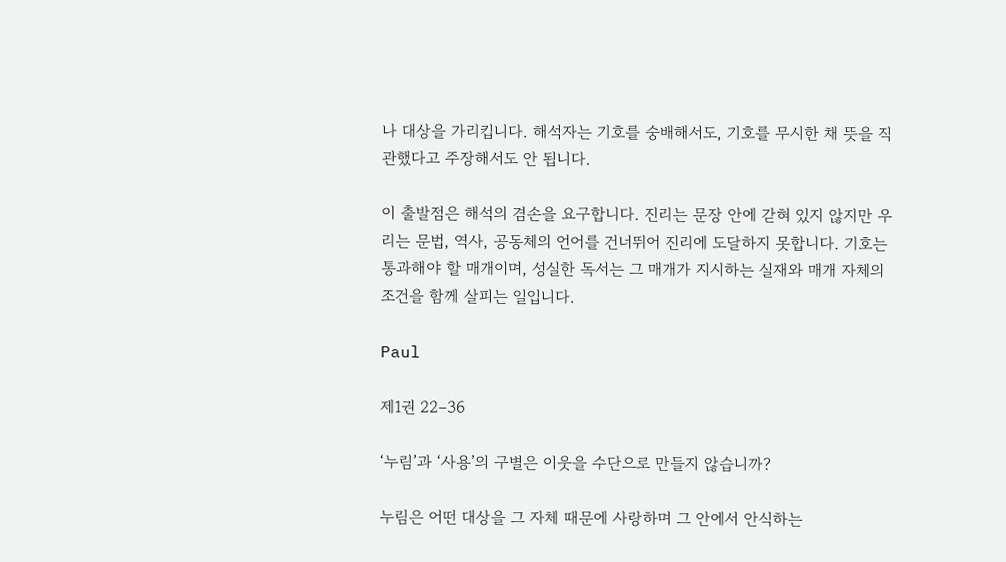나 대상을 가리킵니다. 해석자는 기호를 숭배해서도, 기호를 무시한 채 뜻을 직관했다고 주장해서도 안 됩니다.

이 출발점은 해석의 겸손을 요구합니다. 진리는 문장 안에 갇혀 있지 않지만 우리는 문법, 역사, 공동체의 언어를 건너뛰어 진리에 도달하지 못합니다. 기호는 통과해야 할 매개이며, 성실한 독서는 그 매개가 지시하는 실재와 매개 자체의 조건을 함께 살피는 일입니다.

Paul

제1권 22–36

‘누림’과 ‘사용’의 구별은 이웃을 수단으로 만들지 않습니까?

누림은 어떤 대상을 그 자체 때문에 사랑하며 그 안에서 안식하는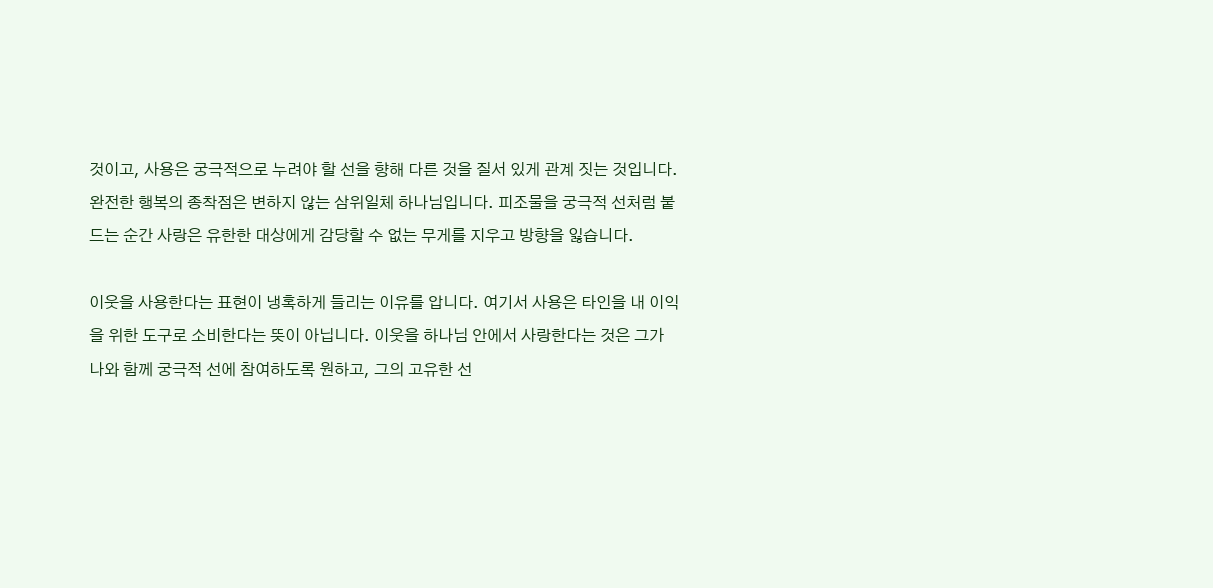것이고, 사용은 궁극적으로 누려야 할 선을 향해 다른 것을 질서 있게 관계 짓는 것입니다. 완전한 행복의 종착점은 변하지 않는 삼위일체 하나님입니다. 피조물을 궁극적 선처럼 붙드는 순간 사랑은 유한한 대상에게 감당할 수 없는 무게를 지우고 방향을 잃습니다.

이웃을 사용한다는 표현이 냉혹하게 들리는 이유를 압니다. 여기서 사용은 타인을 내 이익을 위한 도구로 소비한다는 뜻이 아닙니다. 이웃을 하나님 안에서 사랑한다는 것은 그가 나와 함께 궁극적 선에 참여하도록 원하고, 그의 고유한 선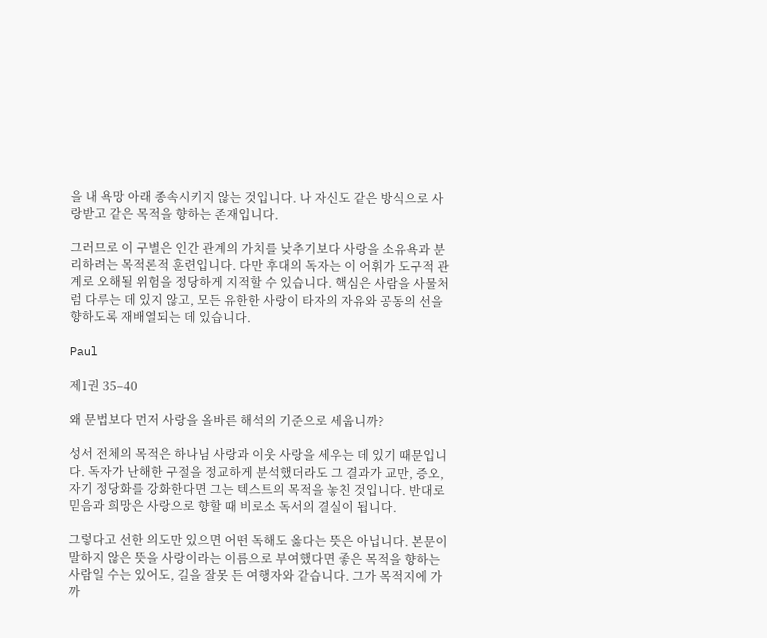을 내 욕망 아래 종속시키지 않는 것입니다. 나 자신도 같은 방식으로 사랑받고 같은 목적을 향하는 존재입니다.

그러므로 이 구별은 인간 관계의 가치를 낮추기보다 사랑을 소유욕과 분리하려는 목적론적 훈련입니다. 다만 후대의 독자는 이 어휘가 도구적 관계로 오해될 위험을 정당하게 지적할 수 있습니다. 핵심은 사람을 사물처럼 다루는 데 있지 않고, 모든 유한한 사랑이 타자의 자유와 공동의 선을 향하도록 재배열되는 데 있습니다.

Paul

제1권 35–40

왜 문법보다 먼저 사랑을 올바른 해석의 기준으로 세웁니까?

성서 전체의 목적은 하나님 사랑과 이웃 사랑을 세우는 데 있기 때문입니다. 독자가 난해한 구절을 정교하게 분석했더라도 그 결과가 교만, 증오, 자기 정당화를 강화한다면 그는 텍스트의 목적을 놓친 것입니다. 반대로 믿음과 희망은 사랑으로 향할 때 비로소 독서의 결실이 됩니다.

그렇다고 선한 의도만 있으면 어떤 독해도 옳다는 뜻은 아닙니다. 본문이 말하지 않은 뜻을 사랑이라는 이름으로 부여했다면 좋은 목적을 향하는 사람일 수는 있어도, 길을 잘못 든 여행자와 같습니다. 그가 목적지에 가까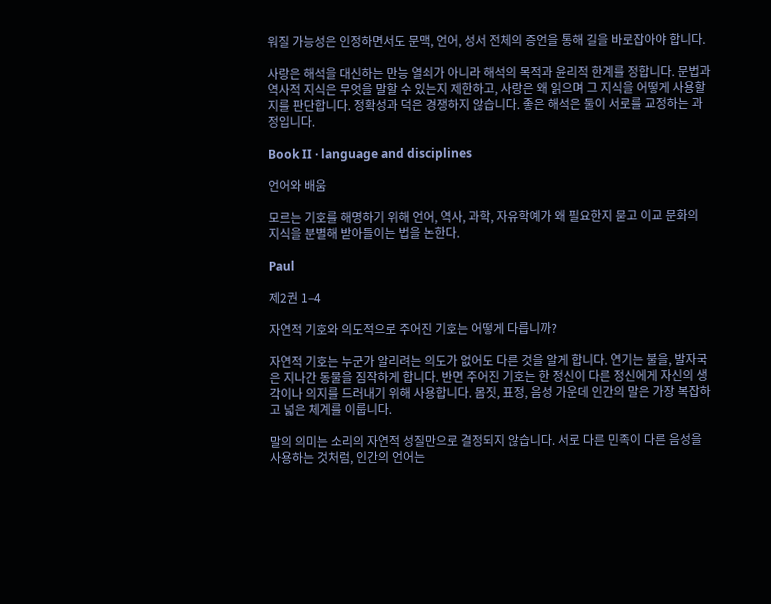워질 가능성은 인정하면서도 문맥, 언어, 성서 전체의 증언을 통해 길을 바로잡아야 합니다.

사랑은 해석을 대신하는 만능 열쇠가 아니라 해석의 목적과 윤리적 한계를 정합니다. 문법과 역사적 지식은 무엇을 말할 수 있는지 제한하고, 사랑은 왜 읽으며 그 지식을 어떻게 사용할지를 판단합니다. 정확성과 덕은 경쟁하지 않습니다. 좋은 해석은 둘이 서로를 교정하는 과정입니다.

Book II · language and disciplines

언어와 배움

모르는 기호를 해명하기 위해 언어, 역사, 과학, 자유학예가 왜 필요한지 묻고 이교 문화의 지식을 분별해 받아들이는 법을 논한다.

Paul

제2권 1–4

자연적 기호와 의도적으로 주어진 기호는 어떻게 다릅니까?

자연적 기호는 누군가 알리려는 의도가 없어도 다른 것을 알게 합니다. 연기는 불을, 발자국은 지나간 동물을 짐작하게 합니다. 반면 주어진 기호는 한 정신이 다른 정신에게 자신의 생각이나 의지를 드러내기 위해 사용합니다. 몸짓, 표정, 음성 가운데 인간의 말은 가장 복잡하고 넓은 체계를 이룹니다.

말의 의미는 소리의 자연적 성질만으로 결정되지 않습니다. 서로 다른 민족이 다른 음성을 사용하는 것처럼, 인간의 언어는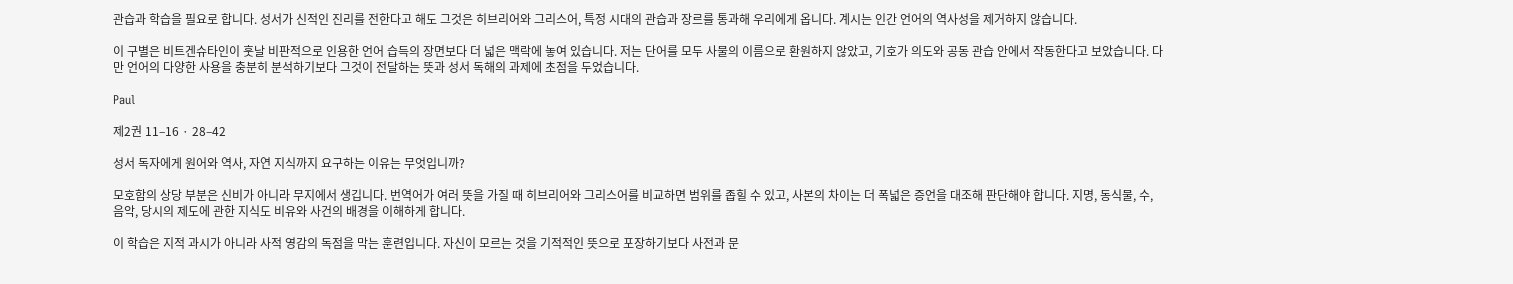관습과 학습을 필요로 합니다. 성서가 신적인 진리를 전한다고 해도 그것은 히브리어와 그리스어, 특정 시대의 관습과 장르를 통과해 우리에게 옵니다. 계시는 인간 언어의 역사성을 제거하지 않습니다.

이 구별은 비트겐슈타인이 훗날 비판적으로 인용한 언어 습득의 장면보다 더 넓은 맥락에 놓여 있습니다. 저는 단어를 모두 사물의 이름으로 환원하지 않았고, 기호가 의도와 공동 관습 안에서 작동한다고 보았습니다. 다만 언어의 다양한 사용을 충분히 분석하기보다 그것이 전달하는 뜻과 성서 독해의 과제에 초점을 두었습니다.

Paul

제2권 11–16 · 28–42

성서 독자에게 원어와 역사, 자연 지식까지 요구하는 이유는 무엇입니까?

모호함의 상당 부분은 신비가 아니라 무지에서 생깁니다. 번역어가 여러 뜻을 가질 때 히브리어와 그리스어를 비교하면 범위를 좁힐 수 있고, 사본의 차이는 더 폭넓은 증언을 대조해 판단해야 합니다. 지명, 동식물, 수, 음악, 당시의 제도에 관한 지식도 비유와 사건의 배경을 이해하게 합니다.

이 학습은 지적 과시가 아니라 사적 영감의 독점을 막는 훈련입니다. 자신이 모르는 것을 기적적인 뜻으로 포장하기보다 사전과 문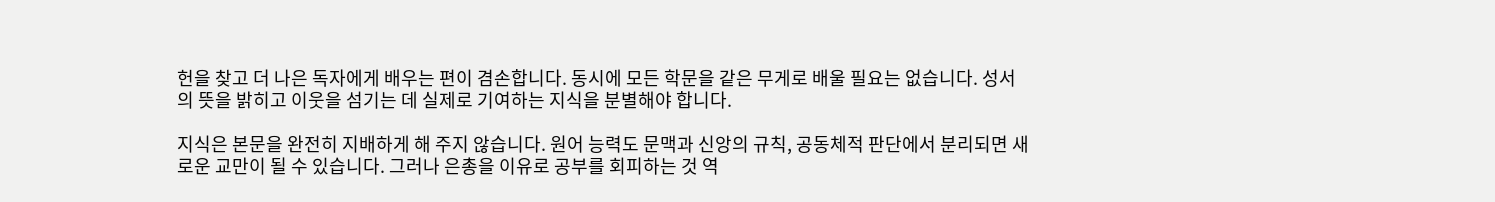헌을 찾고 더 나은 독자에게 배우는 편이 겸손합니다. 동시에 모든 학문을 같은 무게로 배울 필요는 없습니다. 성서의 뜻을 밝히고 이웃을 섬기는 데 실제로 기여하는 지식을 분별해야 합니다.

지식은 본문을 완전히 지배하게 해 주지 않습니다. 원어 능력도 문맥과 신앙의 규칙, 공동체적 판단에서 분리되면 새로운 교만이 될 수 있습니다. 그러나 은총을 이유로 공부를 회피하는 것 역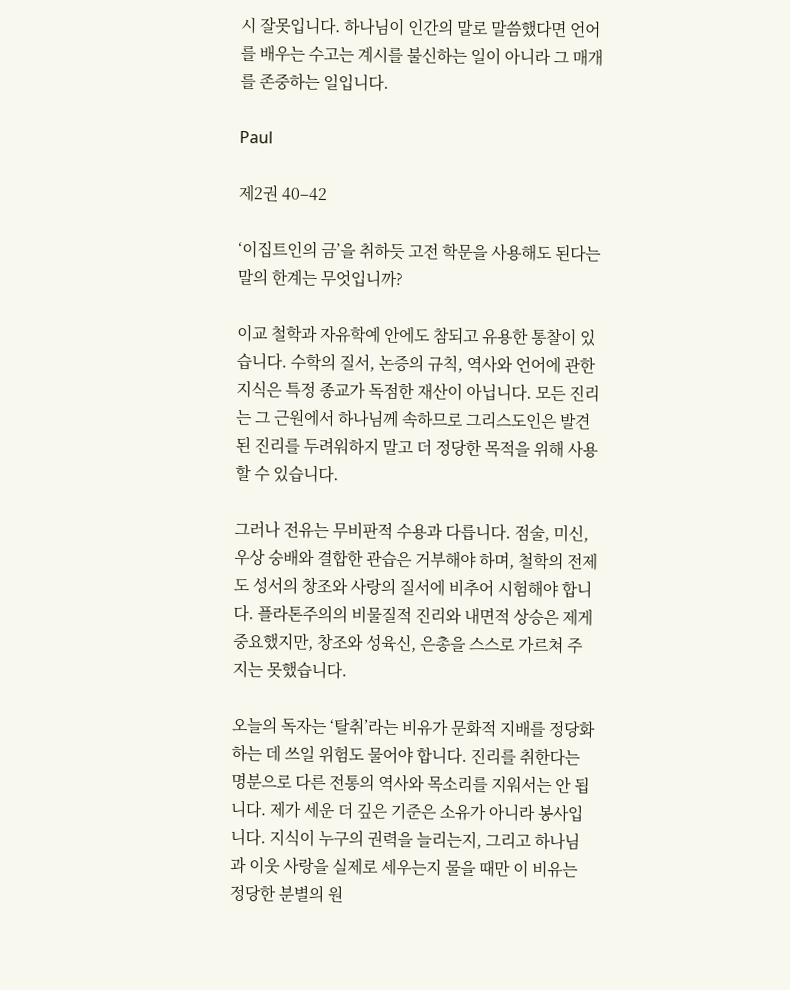시 잘못입니다. 하나님이 인간의 말로 말씀했다면 언어를 배우는 수고는 계시를 불신하는 일이 아니라 그 매개를 존중하는 일입니다.

Paul

제2권 40–42

‘이집트인의 금’을 취하듯 고전 학문을 사용해도 된다는 말의 한계는 무엇입니까?

이교 철학과 자유학예 안에도 참되고 유용한 통찰이 있습니다. 수학의 질서, 논증의 규칙, 역사와 언어에 관한 지식은 특정 종교가 독점한 재산이 아닙니다. 모든 진리는 그 근원에서 하나님께 속하므로 그리스도인은 발견된 진리를 두려워하지 말고 더 정당한 목적을 위해 사용할 수 있습니다.

그러나 전유는 무비판적 수용과 다릅니다. 점술, 미신, 우상 숭배와 결합한 관습은 거부해야 하며, 철학의 전제도 성서의 창조와 사랑의 질서에 비추어 시험해야 합니다. 플라톤주의의 비물질적 진리와 내면적 상승은 제게 중요했지만, 창조와 성육신, 은총을 스스로 가르쳐 주지는 못했습니다.

오늘의 독자는 ‘탈취’라는 비유가 문화적 지배를 정당화하는 데 쓰일 위험도 물어야 합니다. 진리를 취한다는 명분으로 다른 전통의 역사와 목소리를 지워서는 안 됩니다. 제가 세운 더 깊은 기준은 소유가 아니라 봉사입니다. 지식이 누구의 권력을 늘리는지, 그리고 하나님과 이웃 사랑을 실제로 세우는지 물을 때만 이 비유는 정당한 분별의 원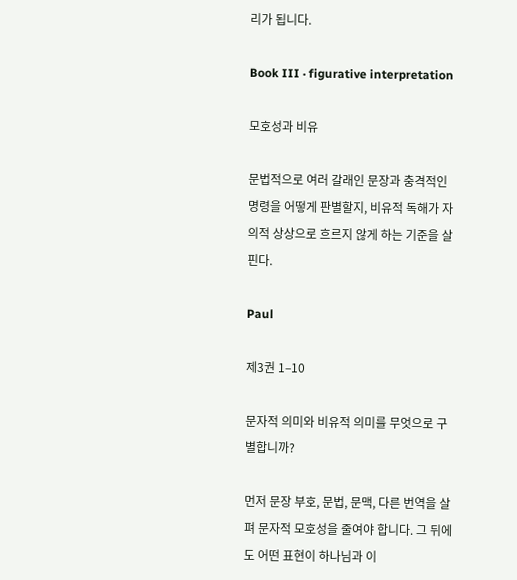리가 됩니다.

Book III · figurative interpretation

모호성과 비유

문법적으로 여러 갈래인 문장과 충격적인 명령을 어떻게 판별할지, 비유적 독해가 자의적 상상으로 흐르지 않게 하는 기준을 살핀다.

Paul

제3권 1–10

문자적 의미와 비유적 의미를 무엇으로 구별합니까?

먼저 문장 부호, 문법, 문맥, 다른 번역을 살펴 문자적 모호성을 줄여야 합니다. 그 뒤에도 어떤 표현이 하나님과 이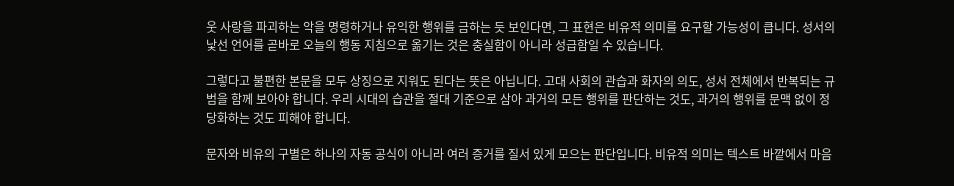웃 사랑을 파괴하는 악을 명령하거나 유익한 행위를 금하는 듯 보인다면, 그 표현은 비유적 의미를 요구할 가능성이 큽니다. 성서의 낯선 언어를 곧바로 오늘의 행동 지침으로 옮기는 것은 충실함이 아니라 성급함일 수 있습니다.

그렇다고 불편한 본문을 모두 상징으로 지워도 된다는 뜻은 아닙니다. 고대 사회의 관습과 화자의 의도, 성서 전체에서 반복되는 규범을 함께 보아야 합니다. 우리 시대의 습관을 절대 기준으로 삼아 과거의 모든 행위를 판단하는 것도, 과거의 행위를 문맥 없이 정당화하는 것도 피해야 합니다.

문자와 비유의 구별은 하나의 자동 공식이 아니라 여러 증거를 질서 있게 모으는 판단입니다. 비유적 의미는 텍스트 바깥에서 마음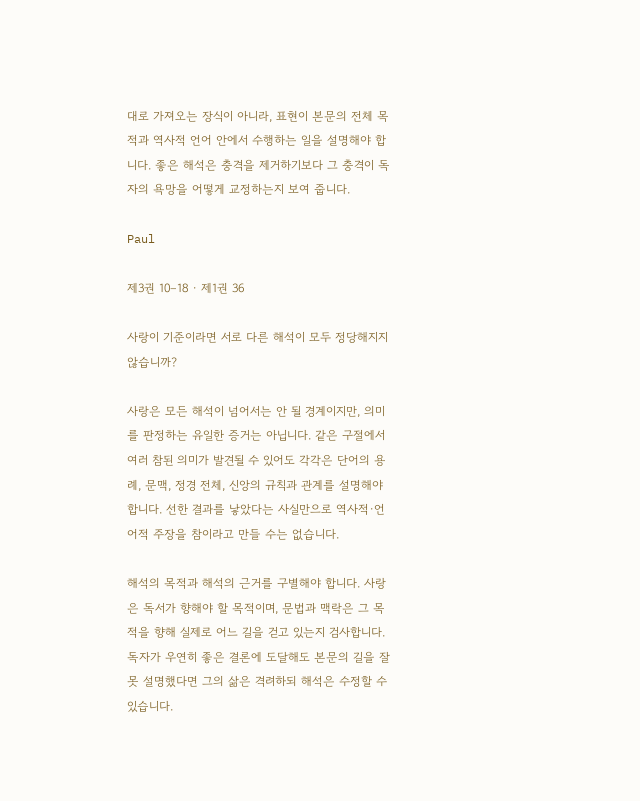대로 가져오는 장식이 아니라, 표현이 본문의 전체 목적과 역사적 언어 안에서 수행하는 일을 설명해야 합니다. 좋은 해석은 충격을 제거하기보다 그 충격이 독자의 욕망을 어떻게 교정하는지 보여 줍니다.

Paul

제3권 10–18 · 제1권 36

사랑이 기준이라면 서로 다른 해석이 모두 정당해지지 않습니까?

사랑은 모든 해석이 넘어서는 안 될 경계이지만, 의미를 판정하는 유일한 증거는 아닙니다. 같은 구절에서 여러 참된 의미가 발견될 수 있어도 각각은 단어의 용례, 문맥, 정경 전체, 신앙의 규칙과 관계를 설명해야 합니다. 선한 결과를 낳았다는 사실만으로 역사적·언어적 주장을 참이라고 만들 수는 없습니다.

해석의 목적과 해석의 근거를 구별해야 합니다. 사랑은 독서가 향해야 할 목적이며, 문법과 맥락은 그 목적을 향해 실제로 어느 길을 걷고 있는지 검사합니다. 독자가 우연히 좋은 결론에 도달해도 본문의 길을 잘못 설명했다면 그의 삶은 격려하되 해석은 수정할 수 있습니다.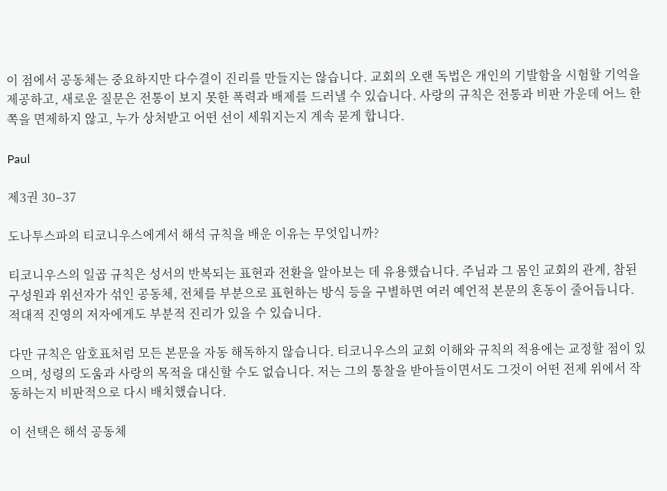이 점에서 공동체는 중요하지만 다수결이 진리를 만들지는 않습니다. 교회의 오랜 독법은 개인의 기발함을 시험할 기억을 제공하고, 새로운 질문은 전통이 보지 못한 폭력과 배제를 드러낼 수 있습니다. 사랑의 규칙은 전통과 비판 가운데 어느 한쪽을 면제하지 않고, 누가 상처받고 어떤 선이 세워지는지 계속 묻게 합니다.

Paul

제3권 30–37

도나투스파의 티코니우스에게서 해석 규칙을 배운 이유는 무엇입니까?

티코니우스의 일곱 규칙은 성서의 반복되는 표현과 전환을 알아보는 데 유용했습니다. 주님과 그 몸인 교회의 관계, 참된 구성원과 위선자가 섞인 공동체, 전체를 부분으로 표현하는 방식 등을 구별하면 여러 예언적 본문의 혼동이 줄어듭니다. 적대적 진영의 저자에게도 부분적 진리가 있을 수 있습니다.

다만 규칙은 암호표처럼 모든 본문을 자동 해독하지 않습니다. 티코니우스의 교회 이해와 규칙의 적용에는 교정할 점이 있으며, 성령의 도움과 사랑의 목적을 대신할 수도 없습니다. 저는 그의 통찰을 받아들이면서도 그것이 어떤 전제 위에서 작동하는지 비판적으로 다시 배치했습니다.

이 선택은 해석 공동체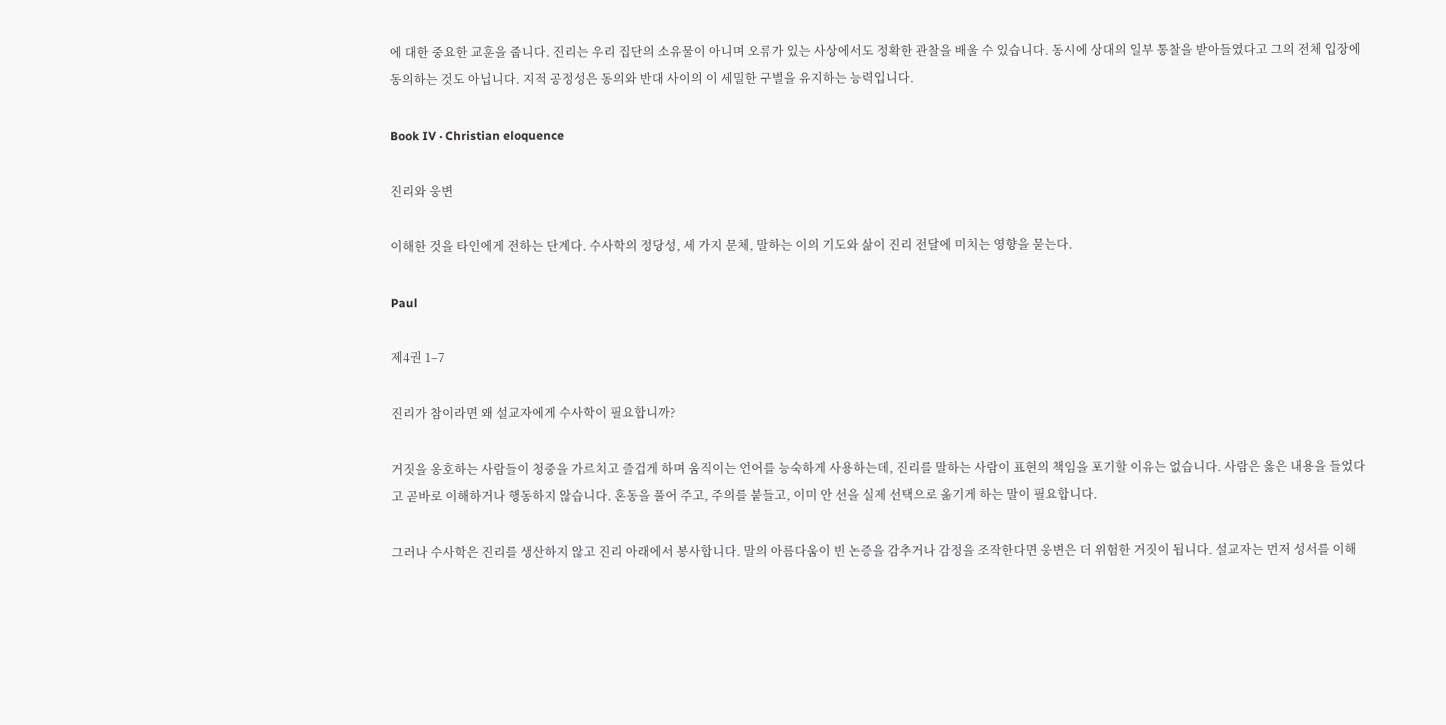에 대한 중요한 교훈을 줍니다. 진리는 우리 집단의 소유물이 아니며 오류가 있는 사상에서도 정확한 관찰을 배울 수 있습니다. 동시에 상대의 일부 통찰을 받아들였다고 그의 전체 입장에 동의하는 것도 아닙니다. 지적 공정성은 동의와 반대 사이의 이 세밀한 구별을 유지하는 능력입니다.

Book IV · Christian eloquence

진리와 웅변

이해한 것을 타인에게 전하는 단계다. 수사학의 정당성, 세 가지 문체, 말하는 이의 기도와 삶이 진리 전달에 미치는 영향을 묻는다.

Paul

제4권 1–7

진리가 참이라면 왜 설교자에게 수사학이 필요합니까?

거짓을 옹호하는 사람들이 청중을 가르치고 즐겁게 하며 움직이는 언어를 능숙하게 사용하는데, 진리를 말하는 사람이 표현의 책임을 포기할 이유는 없습니다. 사람은 옳은 내용을 들었다고 곧바로 이해하거나 행동하지 않습니다. 혼동을 풀어 주고, 주의를 붙들고, 이미 안 선을 실제 선택으로 옮기게 하는 말이 필요합니다.

그러나 수사학은 진리를 생산하지 않고 진리 아래에서 봉사합니다. 말의 아름다움이 빈 논증을 감추거나 감정을 조작한다면 웅변은 더 위험한 거짓이 됩니다. 설교자는 먼저 성서를 이해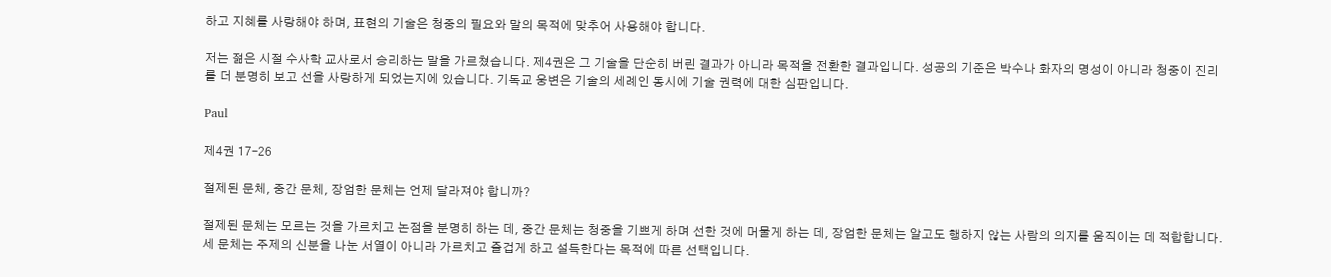하고 지혜를 사랑해야 하며, 표현의 기술은 청중의 필요와 말의 목적에 맞추어 사용해야 합니다.

저는 젊은 시절 수사학 교사로서 승리하는 말을 가르쳤습니다. 제4권은 그 기술을 단순히 버린 결과가 아니라 목적을 전환한 결과입니다. 성공의 기준은 박수나 화자의 명성이 아니라 청중이 진리를 더 분명히 보고 선을 사랑하게 되었는지에 있습니다. 기독교 웅변은 기술의 세례인 동시에 기술 권력에 대한 심판입니다.

Paul

제4권 17–26

절제된 문체, 중간 문체, 장엄한 문체는 언제 달라져야 합니까?

절제된 문체는 모르는 것을 가르치고 논점을 분명히 하는 데, 중간 문체는 청중을 기쁘게 하며 선한 것에 머물게 하는 데, 장엄한 문체는 알고도 행하지 않는 사람의 의지를 움직이는 데 적합합니다. 세 문체는 주제의 신분을 나눈 서열이 아니라 가르치고 즐겁게 하고 설득한다는 목적에 따른 선택입니다.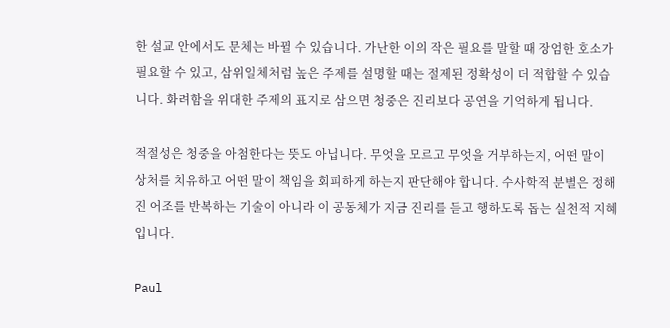한 설교 안에서도 문체는 바뀔 수 있습니다. 가난한 이의 작은 필요를 말할 때 장엄한 호소가 필요할 수 있고, 삼위일체처럼 높은 주제를 설명할 때는 절제된 정확성이 더 적합할 수 있습니다. 화려함을 위대한 주제의 표지로 삼으면 청중은 진리보다 공연을 기억하게 됩니다.

적절성은 청중을 아첨한다는 뜻도 아닙니다. 무엇을 모르고 무엇을 거부하는지, 어떤 말이 상처를 치유하고 어떤 말이 책임을 회피하게 하는지 판단해야 합니다. 수사학적 분별은 정해진 어조를 반복하는 기술이 아니라 이 공동체가 지금 진리를 듣고 행하도록 돕는 실천적 지혜입니다.

Paul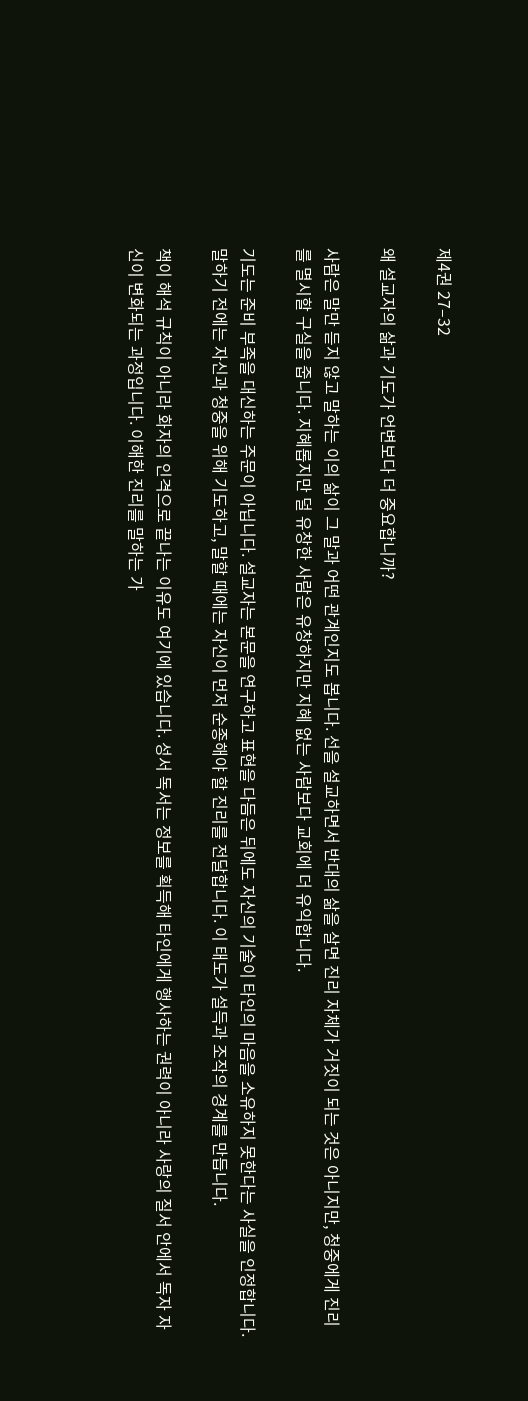제4권 27–32

왜 설교자의 삶과 기도가 언변보다 더 중요합니까?

사람은 말만 듣지 않고 말하는 이의 삶이 그 말과 어떤 관계인지도 봅니다. 선을 설교하면서 반대의 삶을 살면 진리 자체가 거짓이 되는 것은 아니지만, 청중에게 진리를 멸시할 구실을 줍니다. 지혜롭지만 덜 유창한 사람은 유창하지만 지혜 없는 사람보다 교회에 더 유익합니다.

기도는 준비 부족을 대신하는 주문이 아닙니다. 설교자는 본문을 연구하고 표현을 다듬은 뒤에도 자신의 기술이 타인의 마음을 소유하지 못한다는 사실을 인정합니다. 말하기 전에는 자신과 청중을 위해 기도하고, 말할 때에는 자신이 먼저 순종해야 할 진리를 전달합니다. 이 태도가 설득과 조작의 경계를 만듭니다.

책이 해석 규칙이 아니라 화자의 인격으로 끝나는 이유도 여기에 있습니다. 성서 독서는 정보를 획득해 타인에게 행사하는 권력이 아니라 사랑의 질서 안에서 독자 자신이 변화되는 과정입니다. 이해한 진리를 말하는 가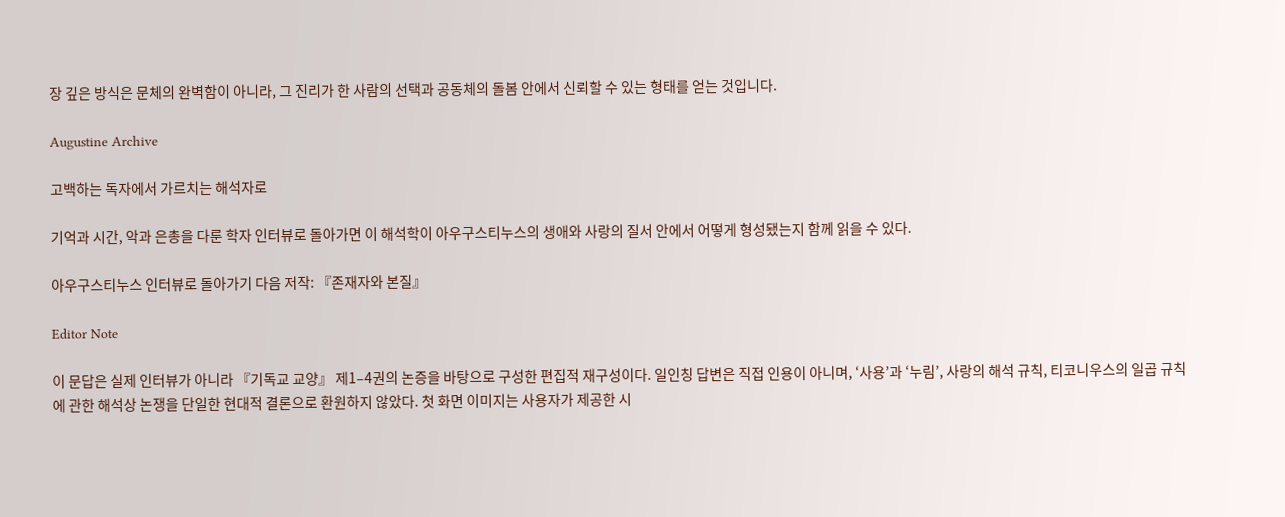장 깊은 방식은 문체의 완벽함이 아니라, 그 진리가 한 사람의 선택과 공동체의 돌봄 안에서 신뢰할 수 있는 형태를 얻는 것입니다.

Augustine Archive

고백하는 독자에서 가르치는 해석자로

기억과 시간, 악과 은총을 다룬 학자 인터뷰로 돌아가면 이 해석학이 아우구스티누스의 생애와 사랑의 질서 안에서 어떻게 형성됐는지 함께 읽을 수 있다.

아우구스티누스 인터뷰로 돌아가기 다음 저작: 『존재자와 본질』

Editor Note

이 문답은 실제 인터뷰가 아니라 『기독교 교양』 제1–4권의 논증을 바탕으로 구성한 편집적 재구성이다. 일인칭 답변은 직접 인용이 아니며, ‘사용’과 ‘누림’, 사랑의 해석 규칙, 티코니우스의 일곱 규칙에 관한 해석상 논쟁을 단일한 현대적 결론으로 환원하지 않았다. 첫 화면 이미지는 사용자가 제공한 시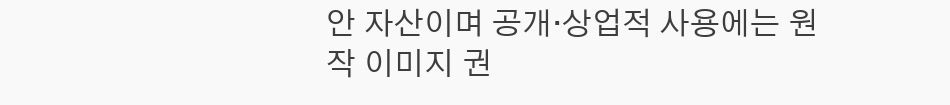안 자산이며 공개·상업적 사용에는 원작 이미지 권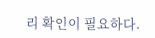리 확인이 필요하다.